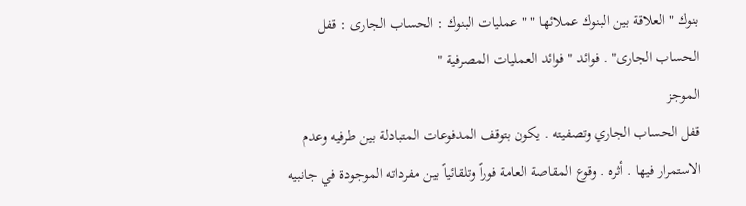بنوك " العلاقة بين البنوك عملائها " " عمليات البنوك : الحساب الجارى : قفل الحساب الجارى" . فوائد " فوائد العمليات المصرفية "
الموجز
قفل الحساب الجاري وتصفيته . يكون بتوقف المدفوعات المتبادلة بين طرفيه وعدم الاستمرار فيها . أثره . وقوع المقاصة العامة فوراً وتلقائياً بين مفرداته الموجودة في جانبيه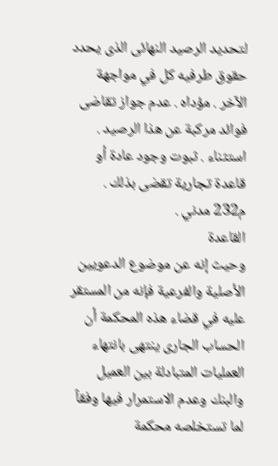لتحديد الرصيد النهائى الذى يحدد حقوق طرفيه كل في مواجهة الآخر . مؤداه . عدم جواز تقاضى فوائد مركبة عن هذا الرصيد . استثناء . ثبوت وجود عادة أو قاعدة تجارية تقضى بذلك . م232 مدني .
القاعدة
وحيث إنه عن موضوع الدعويين الأصلية والفرعية فإنه من المستقر عليه في قضاء هذه المحكمة أن الحساب الجارى ينتهى بانتهاء العمليات المتبادلة بين العميل والبنك وعدم الاستمرار فيها وفقاً لما تستخلصه محكمة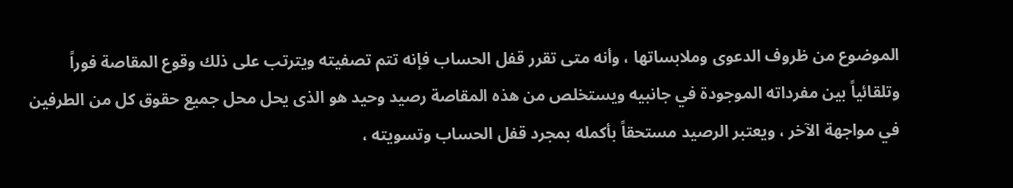الموضوع من ظروف الدعوى وملابساتها ، وأنه متى تقرر قفل الحساب فإنه تتم تصفيته ويترتب على ذلك وقوع المقاصة فوراً وتلقائياً بين مفرداته الموجودة في جانبيه ويستخلص من هذه المقاصة رصيد وحيد هو الذى يحل محل جميع حقوق كل من الطرفين في مواجهة الآخر ، ويعتبر الرصيد مستحقاً بأكمله بمجرد قفل الحساب وتسويته ،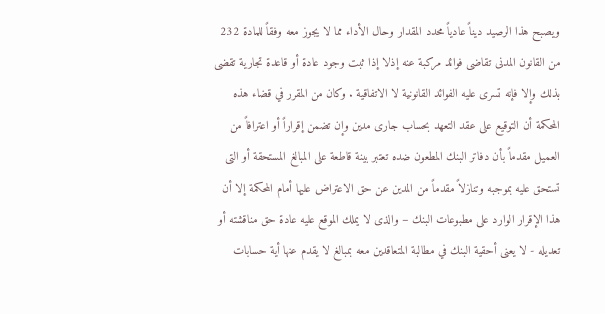ويصبح هذا الرصيد ديناً عادياً محدد المقدار وحال الأداء مما لا يجوز معه وفقاً للمادة 232 من القانون المدنى تقاضى فوائد مركبة عنه إذلا إذا ثبت وجود عادة أو قاعدة تجارية تقضى بذلك وإلا فإنه تسرى عليه الفوائد القانونية لا الاتفاقية . وكان من المقرر في قضاء هذه المحكمة أن التوقيع على عقد التعهد بحساب جارى مدين وإن تضمن إقراراً أو اعترافاً من العميل مقدماً بأن دفاتر البنك المطعون ضده تعتبر بينة قاطعة على المبالغ المستحقة أو التى تستحق عليه بموجبه وتنازلاً مقدماً من المدين عن حق الاعتراض عليها أمام المحكمة إلا أن هذا الإقرار الوارد على مطبوعات البنك – والذى لا يملك الموقع عليه عادة حق مناقشته أو تعديله - لا يعنى أحقية البنك في مطالبة المتعاقدين معه بمبالغ لا يقدم عنها أية حسابات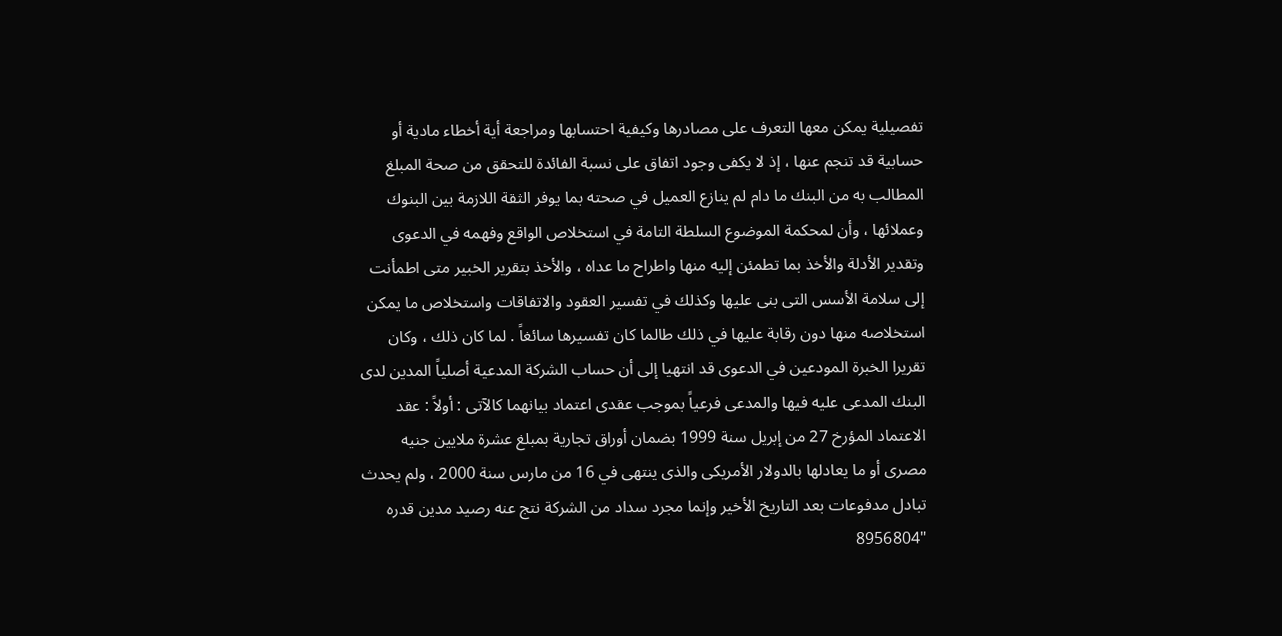تفصيلية يمكن معها التعرف على مصادرها وكيفية احتسابها ومراجعة أية أخطاء مادية أو حسابية قد تنجم عنها ، إذ لا يكفى وجود اتفاق على نسبة الفائدة للتحقق من صحة المبلغ المطالب به من البنك ما دام لم ينازع العميل في صحته بما يوفر الثقة اللازمة بين البنوك وعملائها ، وأن لمحكمة الموضوع السلطة التامة في استخلاص الواقع وفهمه في الدعوى وتقدير الأدلة والأخذ بما تطمئن إليه منها واطراح ما عداه ، والأخذ بتقرير الخبير متى اطمأنت إلى سلامة الأسس التى بنى عليها وكذلك في تفسير العقود والاتفاقات واستخلاص ما يمكن استخلاصه منها دون رقابة عليها في ذلك طالما كان تفسيرها سائغاً . لما كان ذلك ، وكان تقريرا الخبرة المودعين في الدعوى قد انتهيا إلى أن حساب الشركة المدعية أصلياً المدين لدى البنك المدعى عليه فيها والمدعى فرعياً بموجب عقدى اعتماد بيانهما كالآتى : أولاً : عقد الاعتماد المؤرخ 27 من إبريل سنة 1999 بضمان أوراق تجارية بمبلغ عشرة ملايين جنيه مصرى أو ما يعادلها بالدولار الأمريكى والذى ينتهى في 16 من مارس سنة 2000 ، ولم يحدث تبادل مدفوعات بعد التاريخ الأخير وإنما مجرد سداد من الشركة نتج عنه رصيد مدين قدره "8956804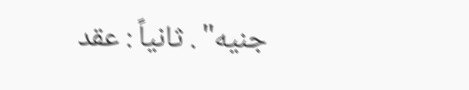جنيه" . ثانياً : عقد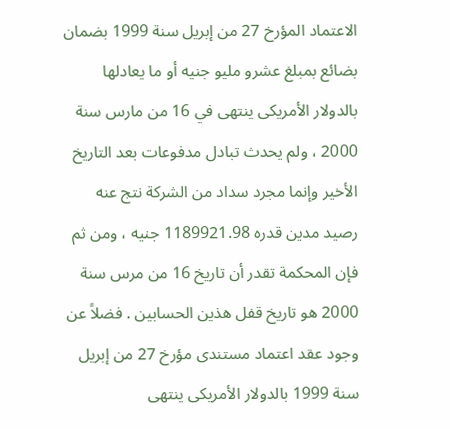الاعتماد المؤرخ 27 من إبريل سنة 1999 بضمان بضائع بمبلغ عشرو مليو جنيه أو ما يعادلها بالدولار الأمريكى ينتهى في 16 من مارس سنة 2000 ، ولم يحدث تبادل مدفوعات بعد التاريخ الأخير وإنما مجرد سداد من الشركة نتج عنه رصيد مدين قدره 1189921.98 جنيه ، ومن ثم فإن المحكمة تقدر أن تاريخ 16 من مرس سنة 2000 هو تاريخ قفل هذين الحسابين . فضلاً عن وجود عقد اعتماد مستندى مؤرخ 27 من إبريل سنة 1999 بالدولار الأمريكى ينتهى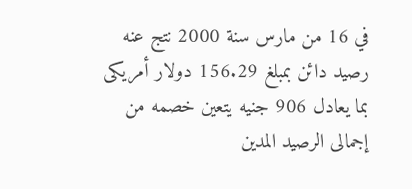في 16 من مارس سنة 2000 نتج عنه رصيد دائن بمبلغ 156.29 دولار أمريكى بما يعادل 906 جنيه يتعين خصمه من إجمالى الرصيد المدين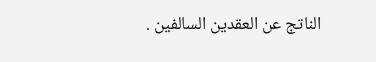الناتج عن العقدين السالفين .